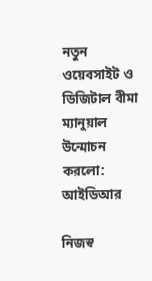নতুন ওয়েবসাইট ও ডিজিটাল বীমা ম্যানুয়াল উন্মোচন করলো: আইডিআর

নিজস্ব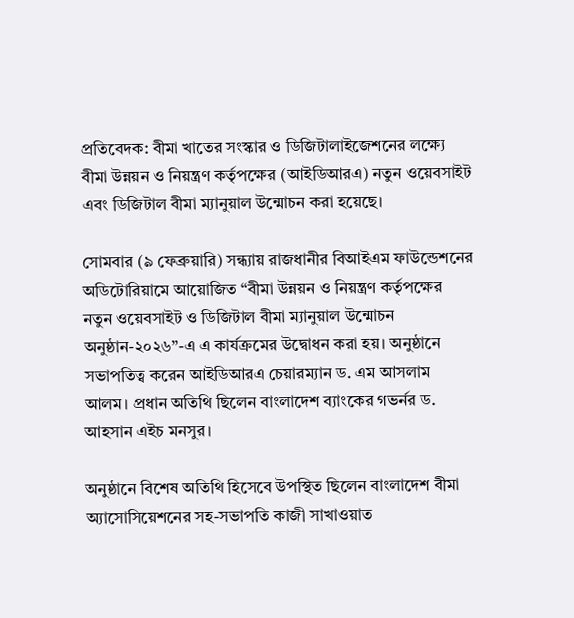প্রতিবেদক: বীমা খাতের সংস্কার ও ডিজিটালাইজেশনের লক্ষ্যে বীমা উন্নয়ন ও নিয়ন্ত্রণ কর্তৃপক্ষের (আইডিআরএ) নতুন ওয়েবসাইট এবং ডিজিটাল বীমা ম্যানুয়াল উন্মোচন করা হয়েছে।

সোমবার (৯ ফেব্রুয়ারি) সন্ধ্যায় রাজধানীর বিআইএম ফাউন্ডেশনের অডিটোরিয়ামে আয়োজিত “বীমা উন্নয়ন ও নিয়ন্ত্রণ কর্তৃপক্ষের নতুন ওয়েবসাইট ও ডিজিটাল বীমা ম্যানুয়াল উন্মোচন অনুষ্ঠান-২০২৬”-এ এ কার্যক্রমের উদ্বোধন করা হয়। অনুষ্ঠানে সভাপতিত্ব করেন আইডিআরএ চেয়ারম্যান ড. এম আসলাম আলম। প্রধান অতিথি ছিলেন বাংলাদেশ ব্যাংকের গভর্নর ড. আহসান এইচ মনসুর।

অনুষ্ঠানে বিশেষ অতিথি হিসেবে উপস্থিত ছিলেন বাংলাদেশ বীমা অ্যাসোসিয়েশনের সহ-সভাপতি কাজী সাখাওয়াত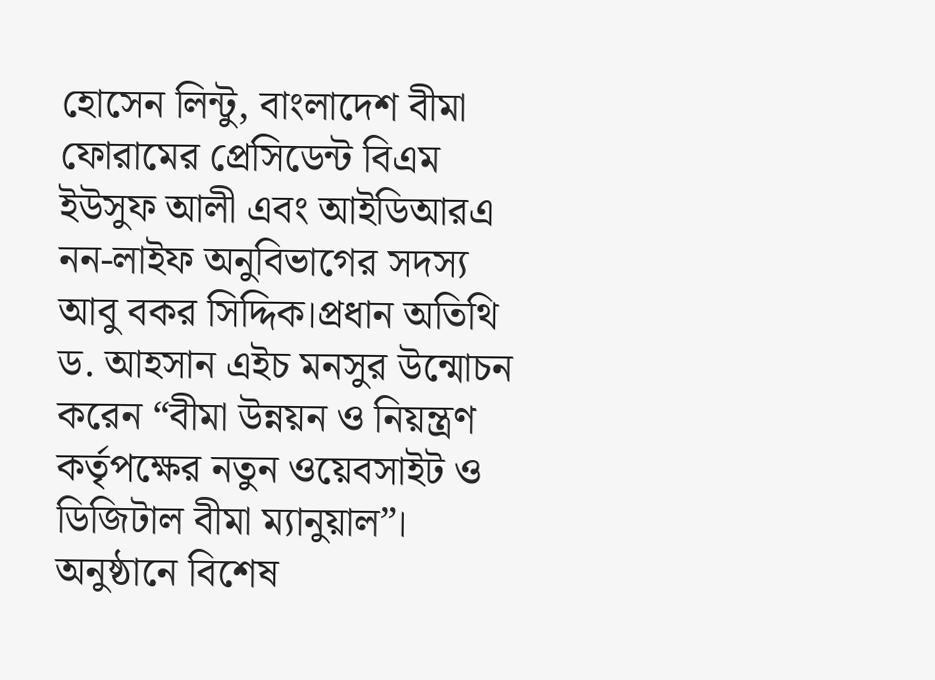হোসেন লিন্টু, বাংলাদেশ বীমা ফোরামের প্রেসিডেন্ট বিএম ইউসুফ আলী এবং আইডিআরএ নন-লাইফ অনুবিভাগের সদস্য আবু বকর সিদ্দিক।প্রধান অতিথি ড. আহসান এইচ মনসুর উন্মোচন করেন “বীমা উন্নয়ন ও নিয়ন্ত্রণ কর্তৃপক্ষের নতুন ওয়েবসাইট ও ডিজিটাল বীমা ম্যানুয়াল”। অনুষ্ঠানে বিশেষ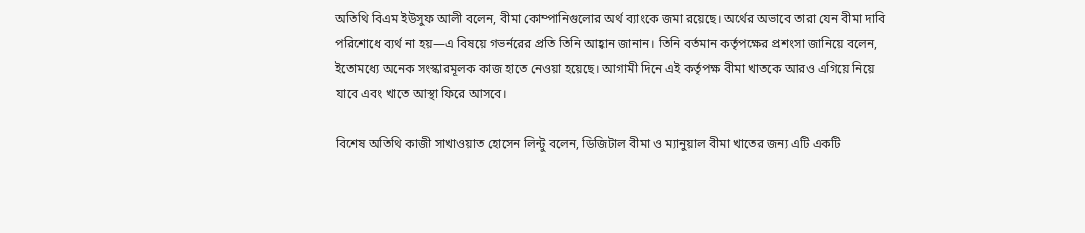অতিথি বিএম ইউসুফ আলী বলেন, বীমা কোম্পানিগুলোর অর্থ ব্যাংকে জমা রয়েছে। অর্থের অভাবে তারা যেন বীমা দাবি পরিশোধে ব্যর্থ না হয়—এ বিষয়ে গভর্নরের প্রতি তিনি আহ্বান জানান। তিনি বর্তমান কর্তৃপক্ষের প্রশংসা জানিয়ে বলেন, ইতোমধ্যে অনেক সংস্কারমূলক কাজ হাতে নেওয়া হয়েছে। আগামী দিনে এই কর্তৃপক্ষ বীমা খাতকে আরও এগিয়ে নিয়ে যাবে এবং খাতে আস্থা ফিরে আসবে।

বিশেষ অতিথি কাজী সাখাওয়াত হোসেন লিন্টু বলেন, ডিজিটাল বীমা ও ম্যানুয়াল বীমা খাতের জন্য এটি একটি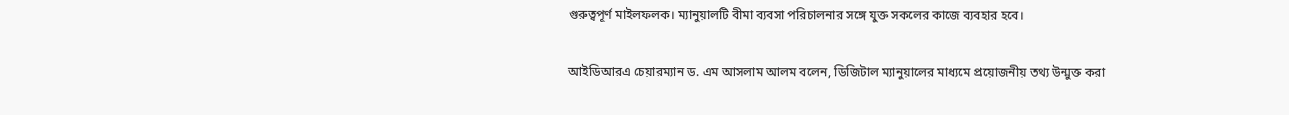গুরুত্বপূর্ণ মাইলফলক। ম্যানুয়ালটি বীমা ব্যবসা পরিচালনার সঙ্গে যুক্ত সকলের কাজে ব্যবহার হবে।

আইডিআরএ চেয়ারম্যান ড. এম আসলাম আলম বলেন, ডিজিটাল ম্যানুয়ালের মাধ্যমে প্রয়োজনীয় তথ্য উন্মুক্ত করা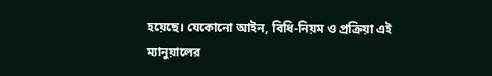হয়েছে। যেকোনো আইন, বিধি-নিয়ম ও প্রক্রিয়া এই ম্যানুয়ালের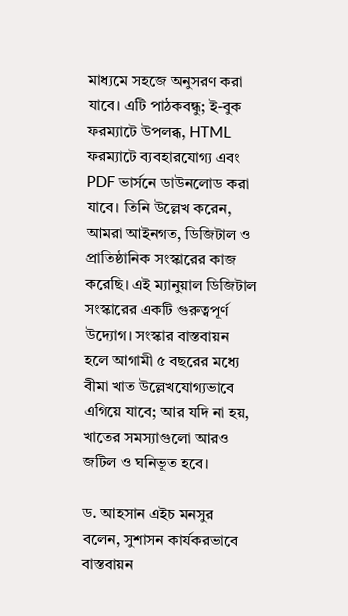মাধ্যমে সহজে অনুসরণ করা যাবে। এটি পাঠকবন্ধু; ই-বুক ফরম্যাটে উপলব্ধ, HTML ফরম্যাটে ব্যবহারযোগ্য এবং PDF ভার্সনে ডাউনলোড করা যাবে। তিনি উল্লেখ করেন, আমরা আইনগত, ডিজিটাল ও প্রাতিষ্ঠানিক সংস্কারের কাজ করেছি। এই ম্যানুয়াল ডিজিটাল সংস্কারের একটি গুরুত্বপূর্ণ উদ্যোগ। সংস্কার বাস্তবায়ন হলে আগামী ৫ বছরের মধ্যে বীমা খাত উল্লেখযোগ্যভাবে এগিয়ে যাবে; আর যদি না হয়, খাতের সমস্যাগুলো আরও জটিল ও ঘনিভূত হবে।

ড. আহসান এইচ মনসুর বলেন, সুশাসন কার্যকরভাবে বাস্তবায়ন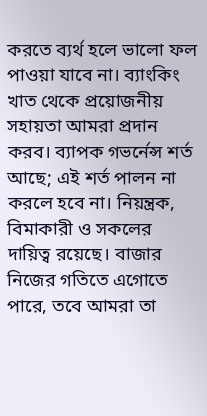করতে ব্যর্থ হলে ভালো ফল পাওয়া যাবে না। ব্যাংকিং খাত থেকে প্রয়োজনীয় সহায়তা আমরা প্রদান করব। ব্যাপক গভর্নেন্স শর্ত আছে; এই শর্ত পালন না করলে হবে না। নিয়ন্ত্রক, বিমাকারী ও সকলের দায়িত্ব রয়েছে। বাজার নিজের গতিতে এগোতে পারে, তবে আমরা তা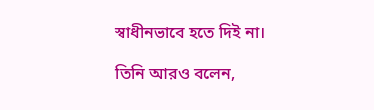স্বাধীনভাবে হতে দিই না।

তিনি আরও বলেন,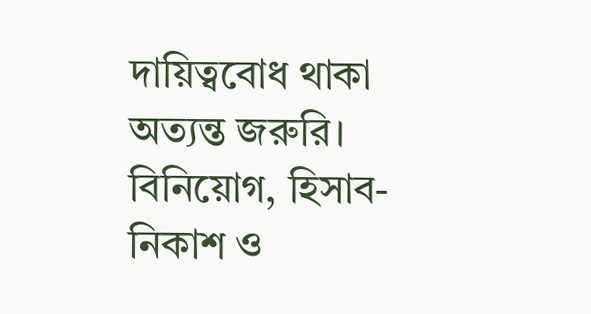দায়িত্ববোধ থাকা অত্যন্ত জরুরি। বিনিয়োগ, হিসাব-নিকাশ ও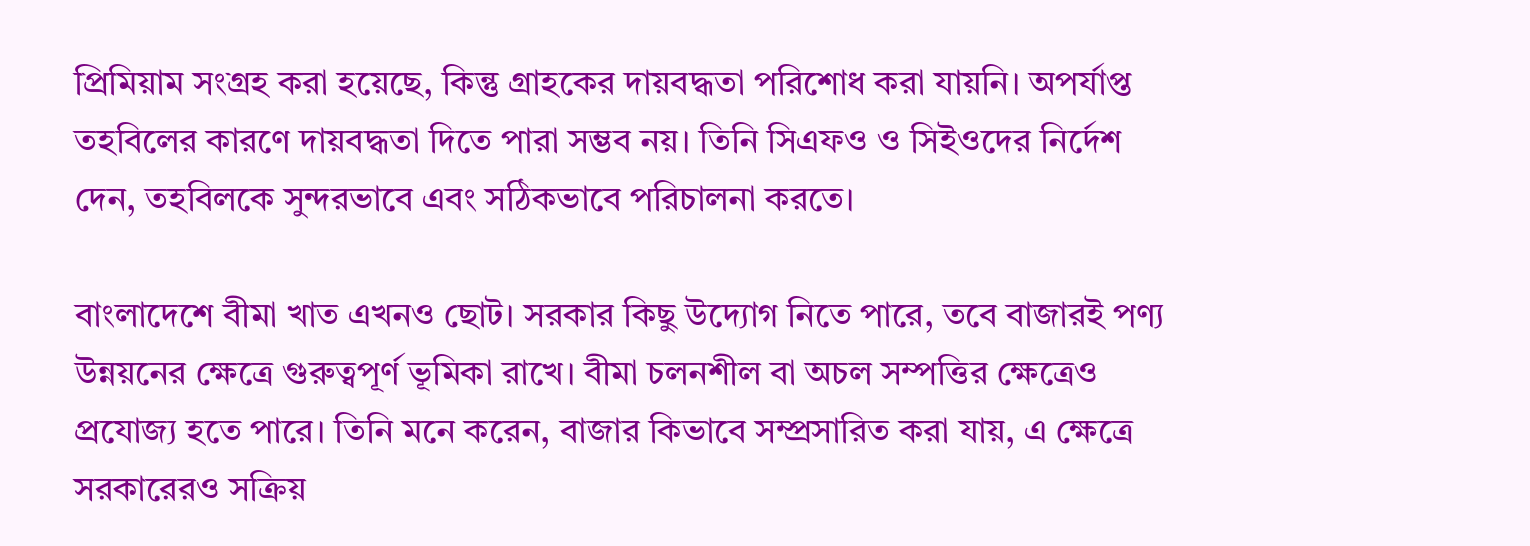প্রিমিয়াম সংগ্রহ করা হয়েছে, কিন্তু গ্রাহকের দায়বদ্ধতা পরিশোধ করা যায়নি। অপর্যাপ্ত তহবিলের কারণে দায়বদ্ধতা দিতে পারা সম্ভব নয়। তিনি সিএফও ও সিইওদের নির্দেশ দেন, তহবিলকে সুন্দরভাবে এবং সঠিকভাবে পরিচালনা করতে।

বাংলাদেশে বীমা খাত এখনও ছোট। সরকার কিছু উদ্যোগ নিতে পারে, তবে বাজারই পণ্য উন্নয়নের ক্ষেত্রে গুরুত্বপূর্ণ ভূমিকা রাখে। বীমা চলনশীল বা অচল সম্পত্তির ক্ষেত্রেও প্রযোজ্য হতে পারে। তিনি মনে করেন, বাজার কিভাবে সম্প্রসারিত করা যায়, এ ক্ষেত্রে সরকারেরও সক্রিয়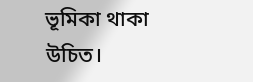ভূমিকা থাকা উচিত।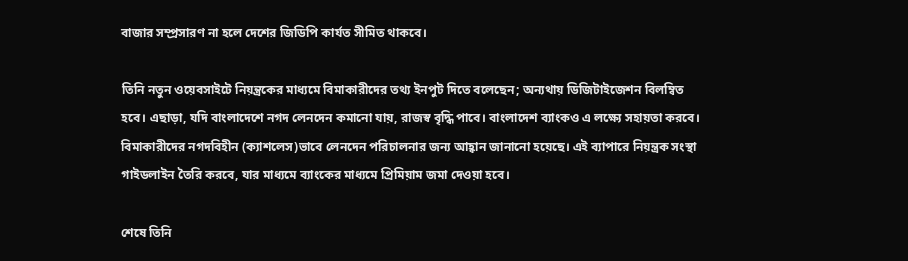বাজার সম্প্রসারণ না হলে দেশের জিডিপি কার্যত সীমিত থাকবে।

তিনি নতুন ওয়েবসাইটে নিয়ন্ত্রকের মাধ্যমে বিমাকারীদের তথ্য ইনপুট দিতে বলেছেন; অন্যথায় ডিজিটাইজেশন বিলম্বিত হবে। এছাড়া, যদি বাংলাদেশে নগদ লেনদেন কমানো যায়, রাজস্ব বৃদ্ধি পাবে। বাংলাদেশ ব্যাংকও এ লক্ষ্যে সহায়তা করবে। বিমাকারীদের নগদবিহীন (ক্যাশলেস)ভাবে লেনদেন পরিচালনার জন্য আহ্বান জানানো হয়েছে। এই ব্যাপারে নিয়ন্ত্রক সংস্থা গাইডলাইন তৈরি করবে, যার মাধ্যমে ব্যাংকের মাধ্যমে প্রিমিয়াম জমা দেওয়া হবে।

শেষে তিনি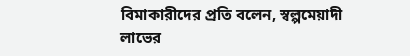বিমাকারীদের প্রতি বলেন, স্বল্পমেয়াদী লাভের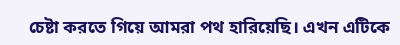চেষ্টা করতে গিয়ে আমরা পথ হারিয়েছি। এখন এটিকে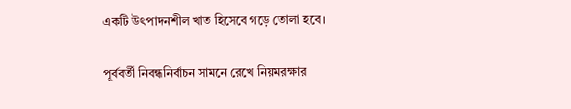একটি উৎপাদনশীল খাত হিসেবে গড়ে তোলা হবে।

পূর্ববর্তী নিবন্ধনির্বাচন সামনে রেখে নিয়মরক্ষার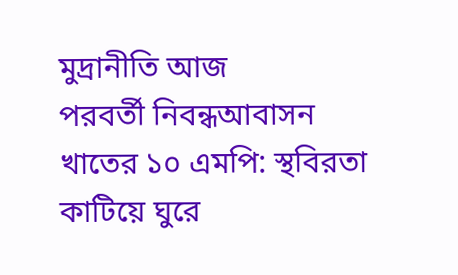মুদ্রানীতি আজ
পরবর্তী নিবন্ধআবাসন খাতের ১০ এমপি: স্থবিরতা কাটিয়ে ঘুরে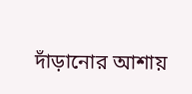দাঁড়ানোর আশায়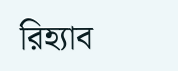রিহ্যাব